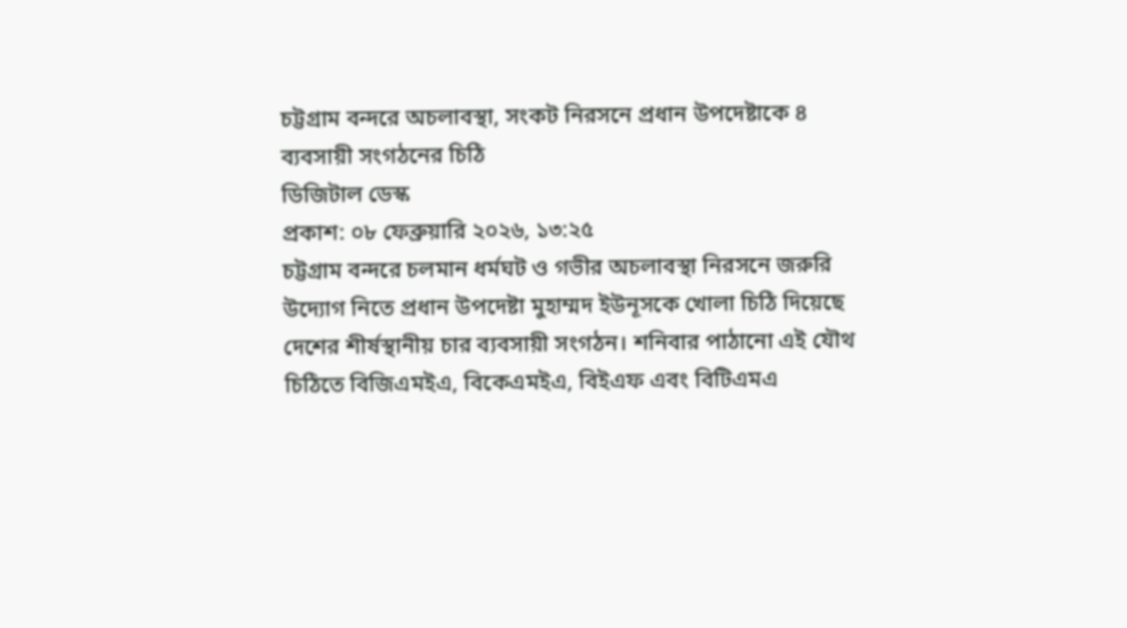চট্টগ্রাম বন্দরে অচলাবস্থা, সংকট নিরসনে প্রধান উপদেষ্টাকে ৪ ব্যবসায়ী সংগঠনের চিঠি
ডিজিটাল ডেস্ক
প্রকাশ: ০৮ ফেব্রুয়ারি ২০২৬, ১৩:২৫
চট্টগ্রাম বন্দরে চলমান ধর্মঘট ও গভীর অচলাবস্থা নিরসনে জরুরি উদ্যোগ নিতে প্রধান উপদেষ্টা মুহাম্মদ ইউনূসকে খোলা চিঠি দিয়েছে দেশের শীর্ষস্থানীয় চার ব্যবসায়ী সংগঠন। শনিবার পাঠানো এই যৌথ চিঠিতে বিজিএমইএ, বিকেএমইএ, বিইএফ এবং বিটিএমএ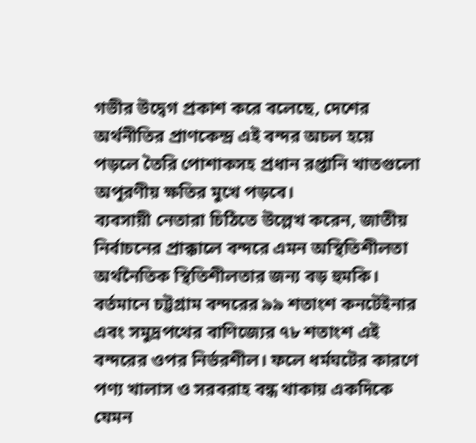গভীর উদ্বেগ প্রকাশ করে বলেছে, দেশের অর্থনীতির প্রাণকেন্দ্র এই বন্দর অচল হয়ে পড়লে তৈরি পোশাকসহ প্রধান রপ্তানি খাতগুলো অপূরণীয় ক্ষতির মুখে পড়বে।
ব্যবসায়ী নেতারা চিঠিতে উল্লেখ করেন, জাতীয় নির্বাচনের প্রাক্কালে বন্দরে এমন অস্থিতিশীলতা অর্থনৈতিক স্থিতিশীলতার জন্য বড় হুমকি। বর্তমানে চট্টগ্রাম বন্দরের ৯৯ শতাংশ কনটেইনার এবং সমুদ্রপথের বাণিজ্যের ৭৮ শতাংশ এই বন্দরের ওপর নির্ভরশীল। ফলে ধর্মঘটের কারণে পণ্য খালাস ও সরবরাহ বন্ধ থাকায় একদিকে যেমন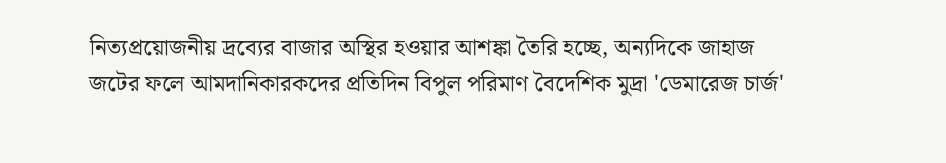নিত্যপ্রয়োজনীয় দ্রব্যের বাজার অস্থির হওয়ার আশঙ্কা তৈরি হচ্ছে, অন্যদিকে জাহাজ জটের ফলে আমদানিকারকদের প্রতিদিন বিপুল পরিমাণ বৈদেশিক মুদ্রা 'ডেমারেজ চার্জ'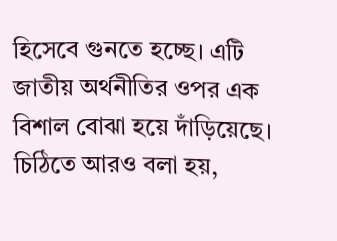হিসেবে গুনতে হচ্ছে। এটি জাতীয় অর্থনীতির ওপর এক বিশাল বোঝা হয়ে দাঁড়িয়েছে।
চিঠিতে আরও বলা হয়,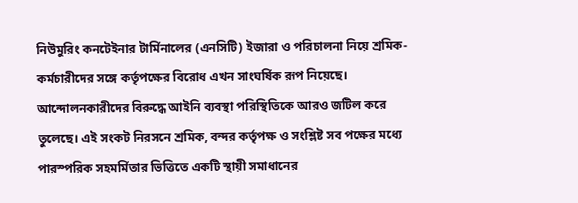নিউমুরিং কনটেইনার টার্মিনালের (এনসিটি) ইজারা ও পরিচালনা নিয়ে শ্রমিক-কর্মচারীদের সঙ্গে কর্তৃপক্ষের বিরোধ এখন সাংঘর্ষিক রূপ নিয়েছে। আন্দোলনকারীদের বিরুদ্ধে আইনি ব্যবস্থা পরিস্থিতিকে আরও জটিল করে তুলেছে। এই সংকট নিরসনে শ্রমিক, বন্দর কর্তৃপক্ষ ও সংশ্লিষ্ট সব পক্ষের মধ্যে পারস্পরিক সহমর্মিতার ভিত্তিতে একটি স্থায়ী সমাধানের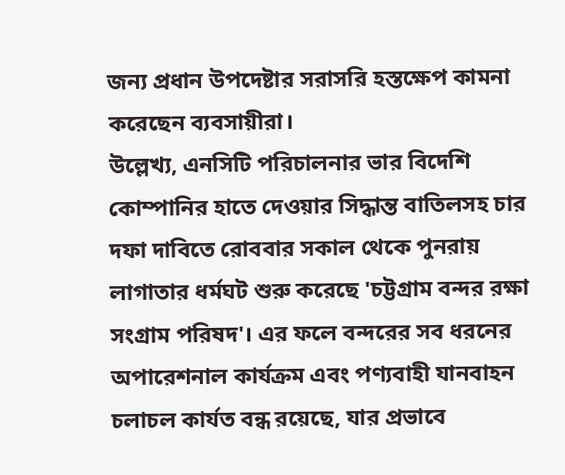জন্য প্রধান উপদেষ্টার সরাসরি হস্তক্ষেপ কামনা করেছেন ব্যবসায়ীরা।
উল্লেখ্য, এনসিটি পরিচালনার ভার বিদেশি কোম্পানির হাতে দেওয়ার সিদ্ধান্ত বাতিলসহ চার দফা দাবিতে রোববার সকাল থেকে পুনরায় লাগাতার ধর্মঘট শুরু করেছে 'চট্টগ্রাম বন্দর রক্ষা সংগ্রাম পরিষদ'। এর ফলে বন্দরের সব ধরনের অপারেশনাল কার্যক্রম এবং পণ্যবাহী যানবাহন চলাচল কার্যত বন্ধ রয়েছে, যার প্রভাবে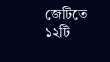জেটিতে ১২টি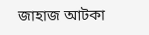জাহাজ আটকা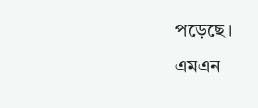পড়েছে।
এমএন